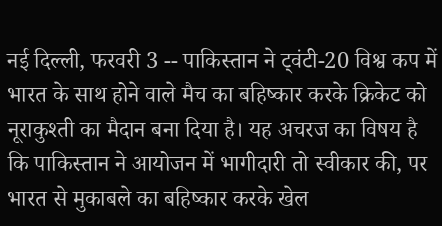नई दिल्ली, फरवरी 3 -- पाकिस्तान ने ट्वंटी-20 विश्व कप में भारत के साथ होने वाले मैच का बहिष्कार करके क्रिकेट को नूराकुश्ती का मैदान बना दिया है। यह अचरज का विषय है कि पाकिस्तान ने आयोजन में भागीदारी तो स्वीकार की, पर भारत से मुकाबले का बहिष्कार करके खेल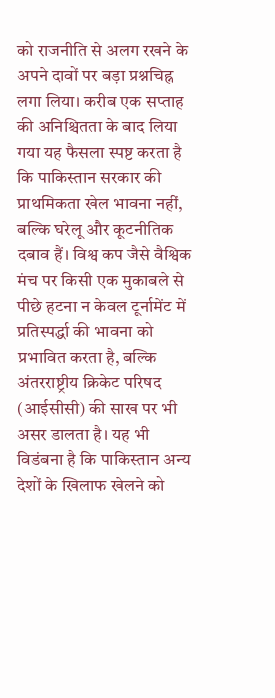को राजनीति से अलग रखने के अपने दावों पर बड़ा प्रश्नचिह्न लगा लिया। करीब एक सप्ताह की अनिश्चितता के बाद लिया गया यह फैसला स्पष्ट करता है कि पाकिस्तान सरकार की प्राथमिकता खेल भावना नहीं, बल्कि घरेलू और कूटनीतिक दबाव हैं। विश्व कप जैसे वैश्विक मंच पर किसी एक मुकाबले से पीछे हटना न केवल टूर्नामेंट में प्रतिस्पर्द्धा की भावना को प्रभावित करता है, बल्कि अंतरराष्ट्रीय क्रिकेट परिषद (आईसीसी) की साख पर भी असर डालता है। यह भी विडंबना है कि पाकिस्तान अन्य देशों के खिलाफ खेलने को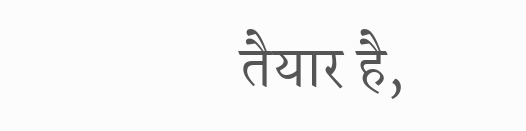तैयार है,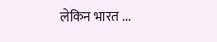लेकिन भारत ...